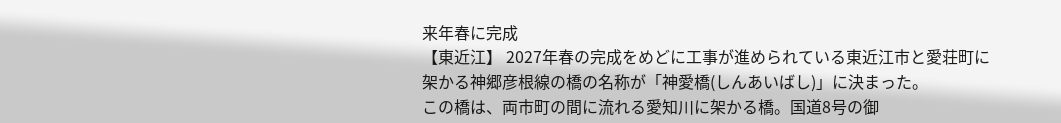来年春に完成
【東近江】 2027年春の完成をめどに工事が進められている東近江市と愛荘町に架かる神郷彦根線の橋の名称が「神愛橋(しんあいばし)」に決まった。
この橋は、両市町の間に流れる愛知川に架かる橋。国道8号の御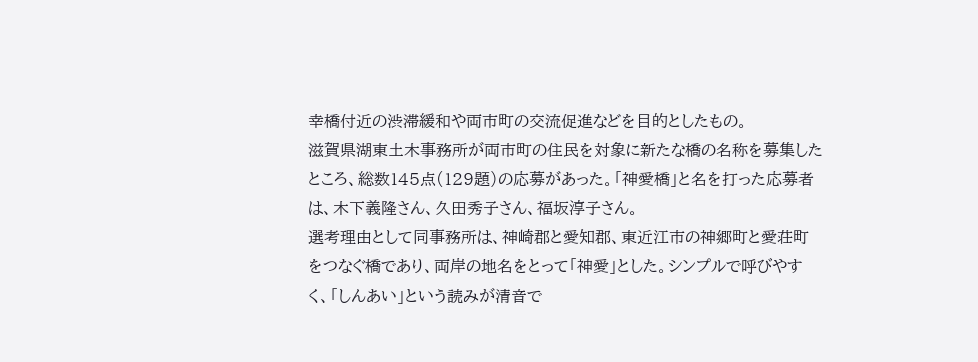幸橋付近の渋滞緩和や両市町の交流促進などを目的としたもの。
滋賀県湖東土木事務所が両市町の住民を対象に新たな橋の名称を募集したところ、総数145点(129題)の応募があった。「神愛橋」と名を打った応募者は、木下義隆さん、久田秀子さん、福坂淳子さん。
選考理由として同事務所は、神崎郡と愛知郡、東近江市の神郷町と愛荘町をつなぐ橋であり、両岸の地名をとって「神愛」とした。シンプルで呼びやすく、「しんあい」という読みが清音で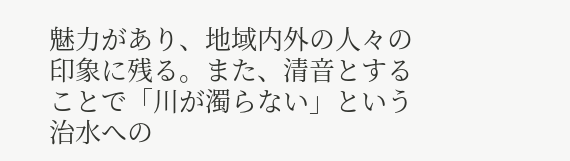魅力があり、地域内外の人々の印象に残る。また、清音とすることで「川が濁らない」という治水への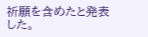祈願を含めたと発表した。